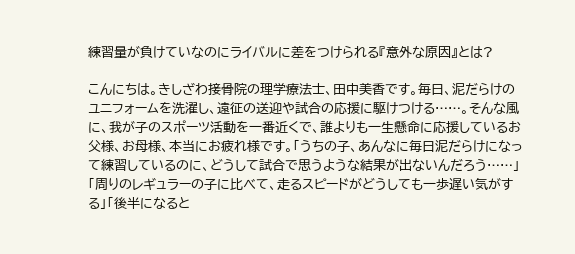練習量が負けていなのにライバルに差をつけられる『意外な原因』とは?

こんにちは。きしざわ接骨院の理学療法士、田中美香です。毎日、泥だらけのユニフォームを洗濯し、遠征の送迎や試合の応援に駆けつける……。そんな風に、我が子のスポーツ活動を一番近くで、誰よりも一生懸命に応援しているお父様、お母様、本当にお疲れ様です。「うちの子、あんなに毎日泥だらけになって練習しているのに、どうして試合で思うような結果が出ないんだろう……」「周りのレギュラーの子に比べて、走るスピードがどうしても一歩遅い気がする」「後半になると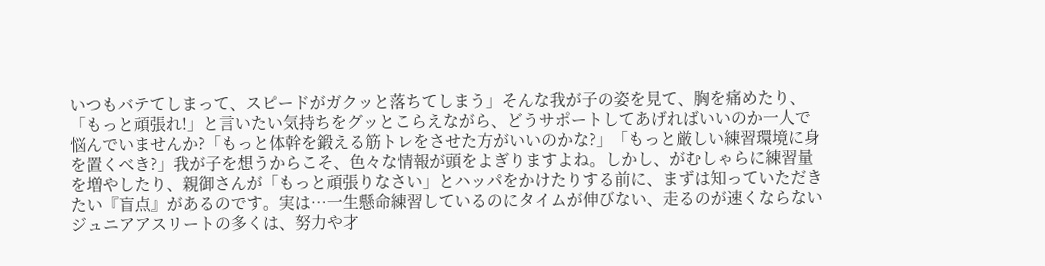いつもバテてしまって、スピードがガクッと落ちてしまう」そんな我が子の姿を見て、胸を痛めたり、「もっと頑張れ!」と言いたい気持ちをグッとこらえながら、どうサポートしてあげればいいのか一人で悩んでいませんか?「もっと体幹を鍛える筋トレをさせた方がいいのかな?」「もっと厳しい練習環境に身を置くべき?」我が子を想うからこそ、色々な情報が頭をよぎりますよね。しかし、がむしゃらに練習量を増やしたり、親御さんが「もっと頑張りなさい」とハッパをかけたりする前に、まずは知っていただきたい『盲点』があるのです。実は…一生懸命練習しているのにタイムが伸びない、走るのが速くならないジュニアアスリートの多くは、努力や才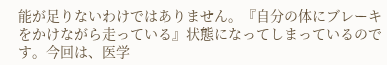能が足りないわけではありません。『自分の体にブレーキをかけながら走っている』状態になってしまっているのです。今回は、医学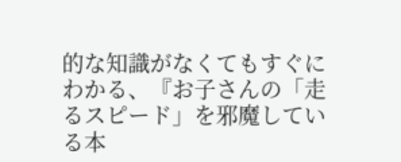的な知識がなくてもすぐにわかる、『お子さんの「走るスピード」を邪魔している本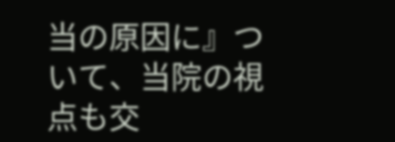当の原因に』ついて、当院の視点も交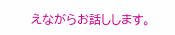えながらお話しします。